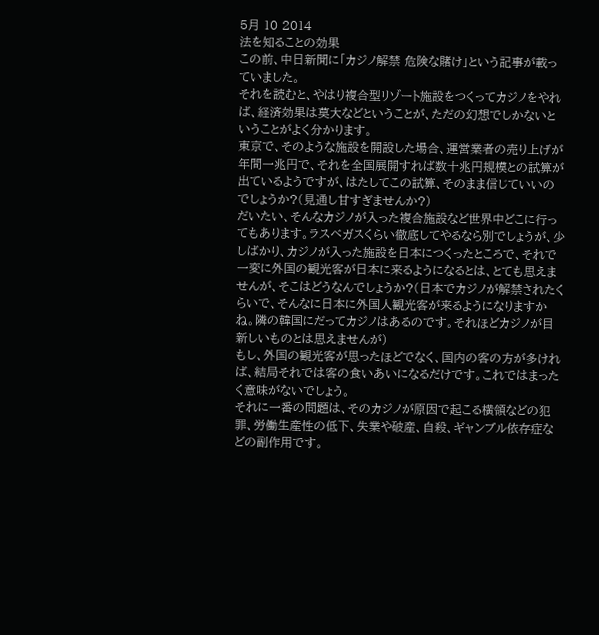5月 10 2014
法を知ることの効果
この前、中日新聞に「カジノ解禁 危険な賭け」という記事が載っていました。
それを読むと、やはり複合型リゾート施設をつくってカジノをやれば、経済効果は莫大などということが、ただの幻想でしかないということがよく分かります。
東京で、そのような施設を開設した場合、運営業者の売り上げが年間一兆円で、それを全国展開すれば数十兆円規模との試算が出ているようですが、はたしてこの試算、そのまま信じていいのでしょうか?(見通し甘すぎませんか?)
だいたい、そんなカジノが入った複合施設など世界中どこに行ってもあります。ラスベガスくらい徹底してやるなら別でしょうが、少しばかり、カジノが入った施設を日本につくったところで、それで一変に外国の観光客が日本に来るようになるとは、とても思えませんが、そこはどうなんでしょうか?(日本でカジノが解禁されたくらいで、そんなに日本に外国人観光客が来るようになりますかね。隣の韓国にだってカジノはあるのです。それほどカジノが目新しいものとは思えませんが)
もし、外国の観光客が思ったほどでなく、国内の客の方が多ければ、結局それでは客の食いあいになるだけです。これではまったく意味がないでしょう。
それに一番の問題は、そのカジノが原因で起こる横領などの犯罪、労働生産性の低下、失業や破産、自殺、ギャンブル依存症などの副作用です。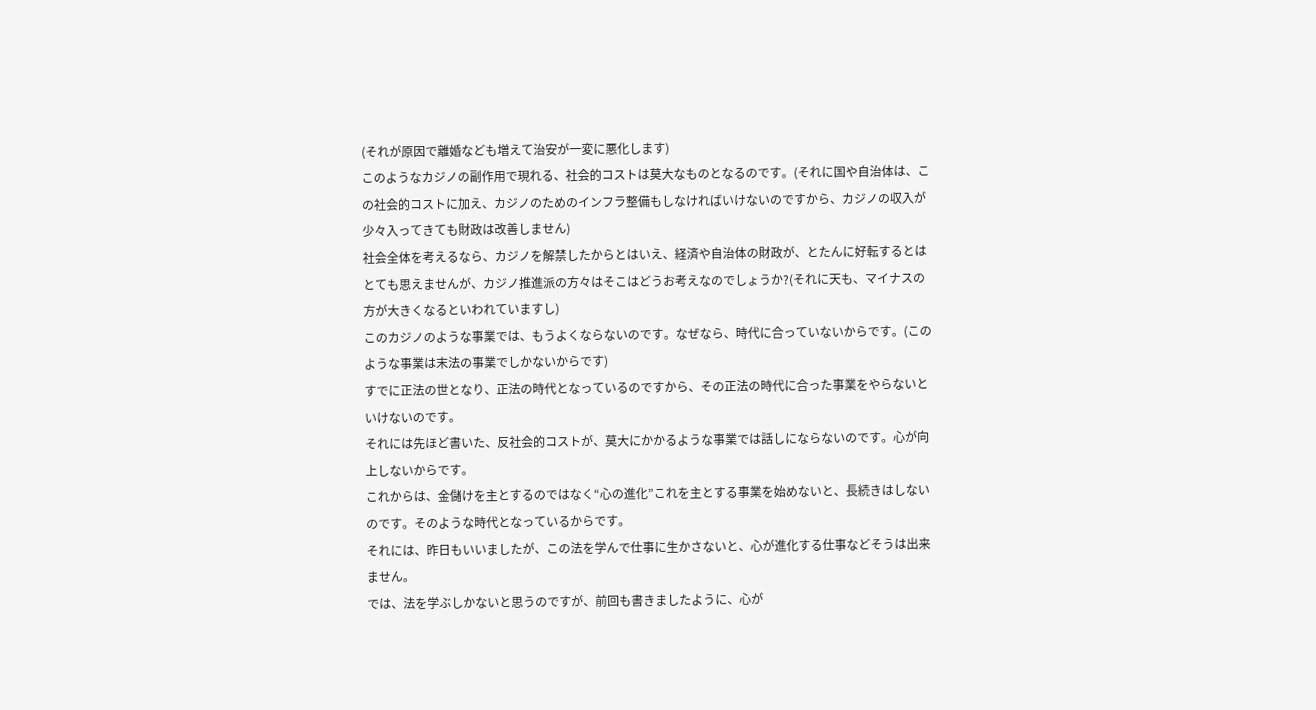(それが原因で離婚なども増えて治安が一変に悪化します)
このようなカジノの副作用で現れる、社会的コストは莫大なものとなるのです。(それに国や自治体は、この社会的コストに加え、カジノのためのインフラ整備もしなければいけないのですから、カジノの収入が少々入ってきても財政は改善しません)
社会全体を考えるなら、カジノを解禁したからとはいえ、経済や自治体の財政が、とたんに好転するとはとても思えませんが、カジノ推進派の方々はそこはどうお考えなのでしょうか?(それに天も、マイナスの方が大きくなるといわれていますし)
このカジノのような事業では、もうよくならないのです。なぜなら、時代に合っていないからです。(このような事業は末法の事業でしかないからです)
すでに正法の世となり、正法の時代となっているのですから、その正法の時代に合った事業をやらないといけないのです。
それには先ほど書いた、反社会的コストが、莫大にかかるような事業では話しにならないのです。心が向上しないからです。
これからは、金儲けを主とするのではなく“心の進化”これを主とする事業を始めないと、長続きはしないのです。そのような時代となっているからです。
それには、昨日もいいましたが、この法を学んで仕事に生かさないと、心が進化する仕事などそうは出来ません。
では、法を学ぶしかないと思うのですが、前回も書きましたように、心が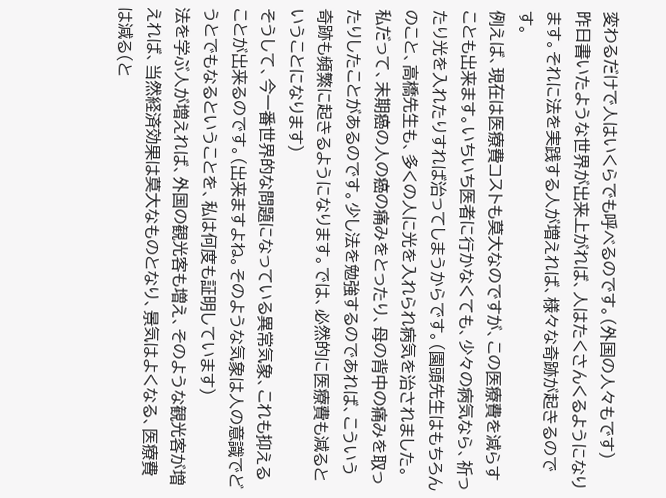変わるだけで人はいくらでも呼べるのです。(外国の人々もです)
昨日書いたような世界が出来上がれば、人はたくさんくるようになります。それに法を実践する人が増えれば、様々な奇跡が起きるのです。
例えば、現在は医療費コストも莫大なのですが、この医療費を減らすことも出来ます。いちいち医者に行かなくても、少々の病気なら、祈ったり光を入れたりすれば治ってしまうからです。(園頭先生はもちろんのこと、高橋先生も、多くの人に光を入れられ病気を治されました。私だって、末期癌の人の癌の痛みをとったり、母の背中の痛みを取ったりしたことがあるのです。少し法を勉強するのであれば、こういう奇跡も頻繁に起きるようになります。では、必然的に医療費も減るということになります)
そうして、今一番世界的な問題になっている異常気象、これも抑えることが出来るのです。(出来ますよね。そのような気象は人の意識でどうとでもなるということを、私は何度も証明しています)
法を学ぶ人が増えれば、外国の観光客も増え、そのような観光客が増えれば、当然経済効果は莫大なものとなり、景気はよくなる、医療費は減る(と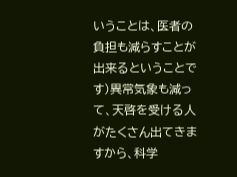いうことは、医者の負担も減らすことが出来るということです)異常気象も減って、天啓を受ける人がたくさん出てきますから、科学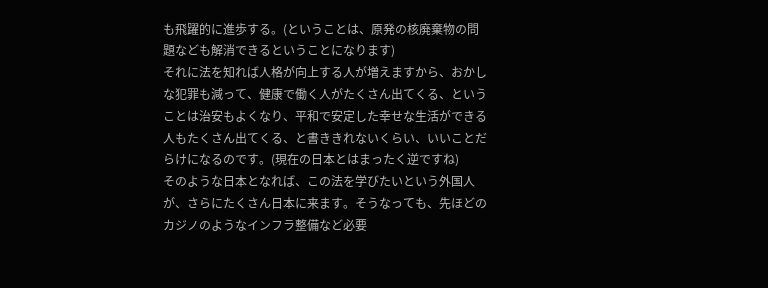も飛躍的に進歩する。(ということは、原発の核廃棄物の問題なども解消できるということになります)
それに法を知れば人格が向上する人が増えますから、おかしな犯罪も減って、健康で働く人がたくさん出てくる、ということは治安もよくなり、平和で安定した幸せな生活ができる人もたくさん出てくる、と書ききれないくらい、いいことだらけになるのです。(現在の日本とはまったく逆ですね)
そのような日本となれば、この法を学びたいという外国人が、さらにたくさん日本に来ます。そうなっても、先ほどのカジノのようなインフラ整備など必要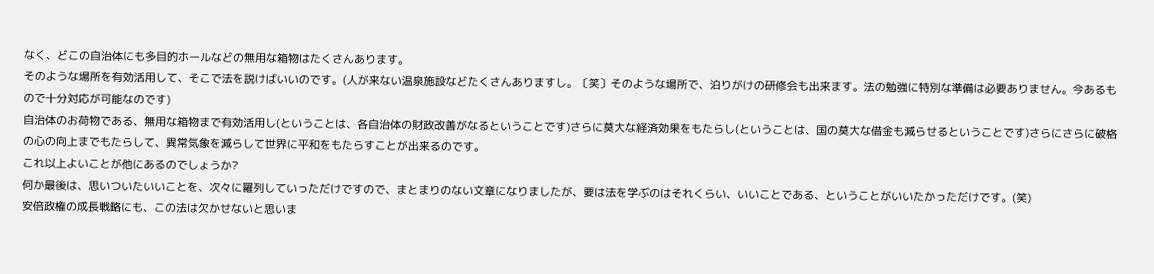なく、どこの自治体にも多目的ホールなどの無用な箱物はたくさんあります。
そのような場所を有効活用して、そこで法を説けばいいのです。(人が来ない温泉施設などたくさんありますし。〔笑〕そのような場所で、泊りがけの研修会も出来ます。法の勉強に特別な準備は必要ありません。今あるもので十分対応が可能なのです)
自治体のお荷物である、無用な箱物まで有効活用し(ということは、各自治体の財政改善がなるということです)さらに莫大な経済効果をもたらし(ということは、国の莫大な借金も減らせるということです)さらにさらに破格の心の向上までもたらして、異常気象を減らして世界に平和をもたらすことが出来るのです。
これ以上よいことが他にあるのでしょうか?
何か最後は、思いついたいいことを、次々に羅列していっただけですので、まとまりのない文章になりましたが、要は法を学ぶのはそれくらい、いいことである、ということがいいたかっただけです。(笑)
安倍政権の成長戦略にも、この法は欠かせないと思いま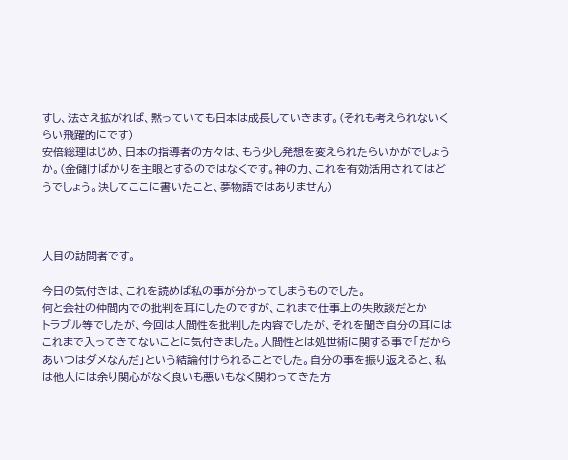すし、法さえ拡がれば、黙っていても日本は成長していきます。(それも考えられないくらい飛躍的にです)
安倍総理はじめ、日本の指導者の方々は、もう少し発想を変えられたらいかがでしょうか。(金儲けばかりを主眼とするのではなくです。神の力、これを有効活用されてはどうでしょう。決してここに書いたこと、夢物語ではありません)



人目の訪問者です。

今日の気付きは、これを読めば私の事が分かってしまうものでした。
何と会社の仲間内での批判を耳にしたのですが、これまで仕事上の失敗談だとか
トラブル等でしたが、今回は人間性を批判した内容でしたが、それを聞き自分の耳にはこれまで入ってきてないことに気付きました。人間性とは処世術に関する事で「だからあいつはダメなんだ」という結論付けられることでした。自分の事を振り返えると、私は他人には余り関心がなく良いも悪いもなく関わってきた方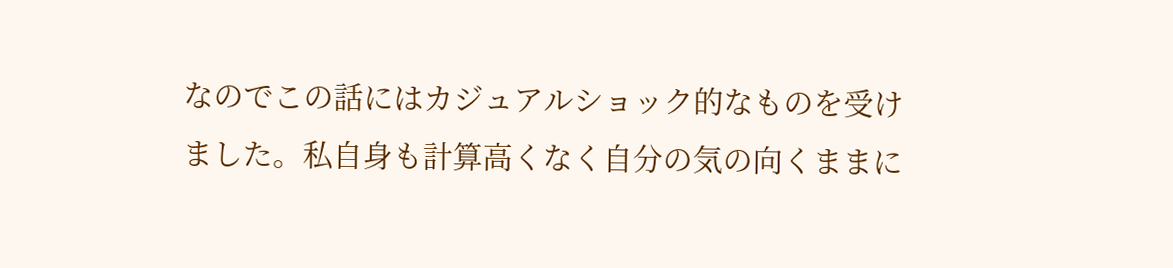なのでこの話にはカジュアルショック的なものを受けました。私自身も計算高くなく自分の気の向くままに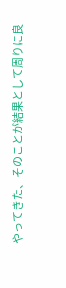やってきた、そのことが結果として周りに良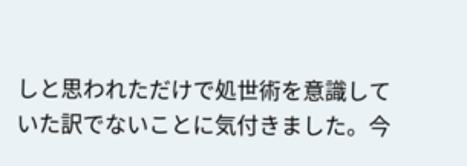しと思われただけで処世術を意識していた訳でないことに気付きました。今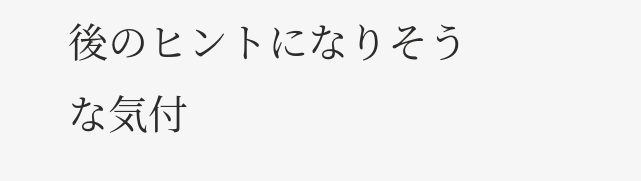後のヒントになりそうな気付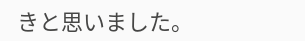きと思いました。